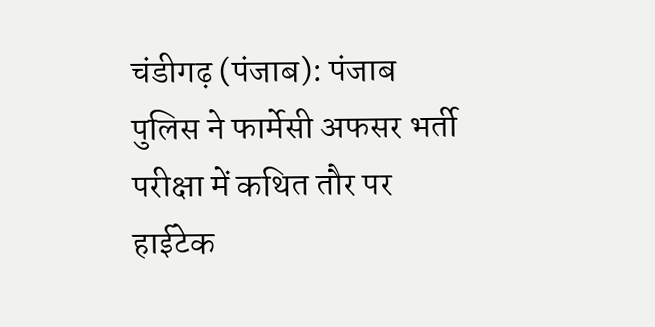चंडीगढ़ (पंजाब): पंजाब पुलिस ने फार्मेसी अफसर भर्ती परीक्षा में कथित तौर पर हाईटेक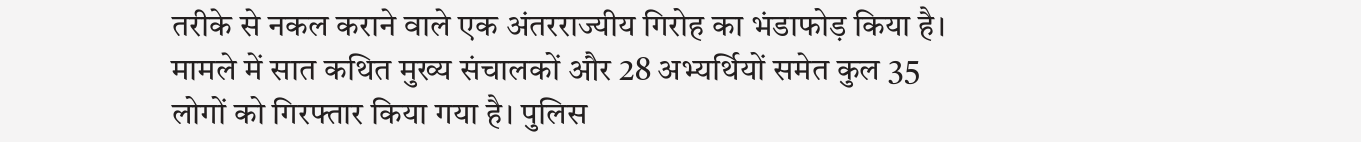तरीके से नकल कराने वाले एक अंतरराज्यीय गिरोह का भंडाफोड़ किया है। मामले में सात कथित मुख्य संचालकों और 28 अभ्यर्थियों समेत कुल 35 लोगों को गिरफ्तार किया गया है। पुलिस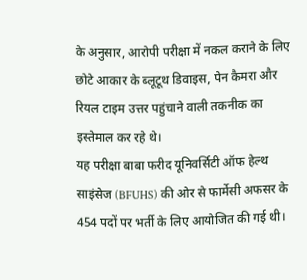के अनुसार, आरोपी परीक्षा में नकल कराने के लिए छोटे आकार के ब्लूटूथ डिवाइस, पेन कैमरा और रियल टाइम उत्तर पहुंचाने वाली तकनीक का इस्तेमाल कर रहे थे।
यह परीक्षा बाबा फरीद यूनिवर्सिटी ऑफ हेल्थ साइंसेज (BFUHS) की ओर से फार्मेसी अफसर के 454 पदों पर भर्ती के लिए आयोजित की गई थी।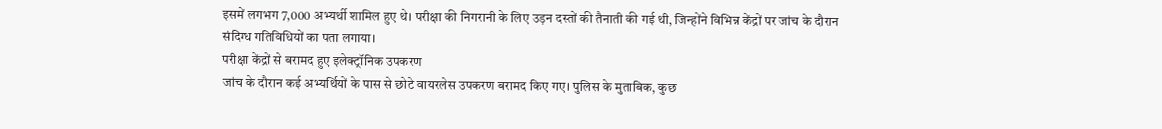इसमें लगभग 7,000 अभ्यर्थी शामिल हुए थे। परीक्षा की निगरानी के लिए उड़न दस्तों की तैनाती की गई थी, जिन्होंने विभिन्न केंद्रों पर जांच के दौरान संदिग्ध गतिविधियों का पता लगाया।
परीक्षा केंद्रों से बरामद हुए इलेक्ट्रॉनिक उपकरण
जांच के दौरान कई अभ्यर्थियों के पास से छोटे वायरलेस उपकरण बरामद किए गए। पुलिस के मुताबिक, कुछ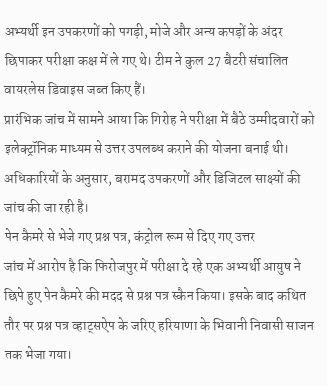अभ्यर्थी इन उपकरणों को पगड़ी, मोजे और अन्य कपड़ों के अंदर छिपाकर परीक्षा कक्ष में ले गए थे। टीम ने कुल 27 बैटरी संचालित वायरलेस डिवाइस जब्त किए हैं।
प्रारंभिक जांच में सामने आया कि गिरोह ने परीक्षा में बैठे उम्मीदवारों को इलेक्ट्रॉनिक माध्यम से उत्तर उपलब्ध कराने की योजना बनाई थी। अधिकारियों के अनुसार, बरामद उपकरणों और डिजिटल साक्ष्यों की जांच की जा रही है।
पेन कैमरे से भेजे गए प्रश्न पत्र, कंट्रोल रूम से दिए गए उत्तर
जांच में आरोप है कि फिरोजपुर में परीक्षा दे रहे एक अभ्यर्थी आयुष ने छिपे हुए पेन कैमरे की मदद से प्रश्न पत्र स्कैन किया। इसके बाद कथित तौर पर प्रश्न पत्र व्हाट्सऐप के जरिए हरियाणा के भिवानी निवासी साजन तक भेजा गया।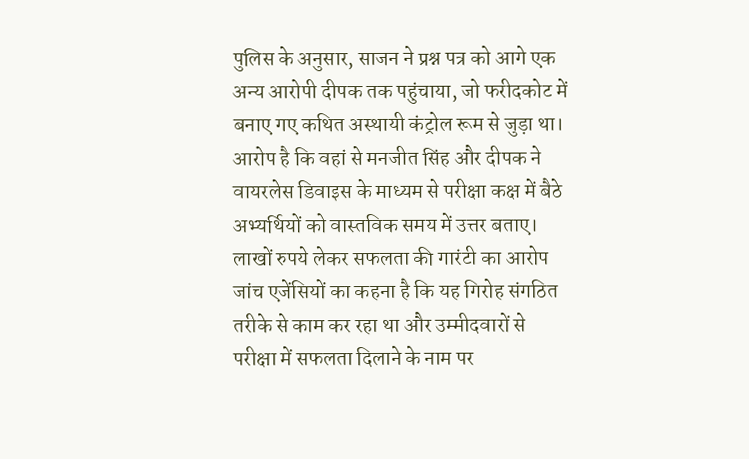पुलिस के अनुसार, साजन ने प्रश्न पत्र को आगे एक अन्य आरोपी दीपक तक पहुंचाया, जो फरीदकोट में बनाए गए कथित अस्थायी कंट्रोल रूम से जुड़ा था। आरोप है कि वहां से मनजीत सिंह और दीपक ने वायरलेस डिवाइस के माध्यम से परीक्षा कक्ष में बैठे अभ्यर्थियों को वास्तविक समय में उत्तर बताए।
लाखों रुपये लेकर सफलता की गारंटी का आरोप
जांच एजेंसियों का कहना है कि यह गिरोह संगठित तरीके से काम कर रहा था और उम्मीदवारों से परीक्षा में सफलता दिलाने के नाम पर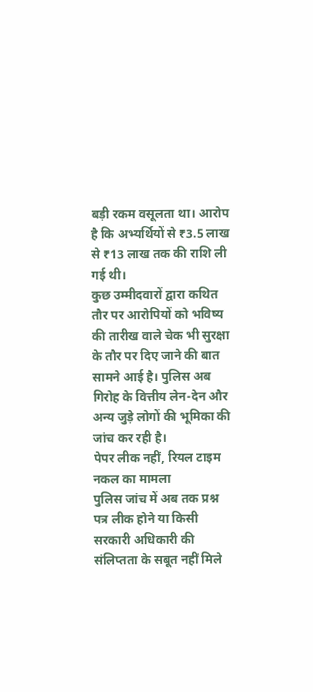बड़ी रकम वसूलता था। आरोप है कि अभ्यर्थियों से ₹3.5 लाख से ₹13 लाख तक की राशि ली गई थी।
कुछ उम्मीदवारों द्वारा कथित तौर पर आरोपियों को भविष्य की तारीख वाले चेक भी सुरक्षा के तौर पर दिए जाने की बात सामने आई है। पुलिस अब गिरोह के वित्तीय लेन-देन और अन्य जुड़े लोगों की भूमिका की जांच कर रही है।
पेपर लीक नहीं, रियल टाइम नकल का मामला
पुलिस जांच में अब तक प्रश्न पत्र लीक होने या किसी सरकारी अधिकारी की संलिप्तता के सबूत नहीं मिले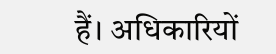हैं। अधिकारियों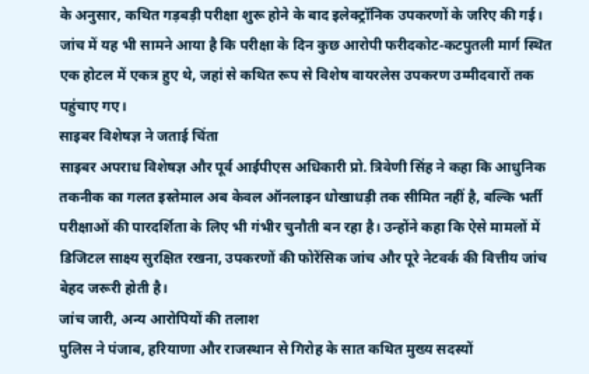के अनुसार, कथित गड़बड़ी परीक्षा शुरू होने के बाद इलेक्ट्रॉनिक उपकरणों के जरिए की गई।
जांच में यह भी सामने आया है कि परीक्षा के दिन कुछ आरोपी फरीदकोट-कटपुतली मार्ग स्थित एक होटल में एकत्र हुए थे, जहां से कथित रूप से विशेष वायरलेस उपकरण उम्मीदवारों तक पहुंचाए गए।
साइबर विशेषज्ञ ने जताई चिंता
साइबर अपराध विशेषज्ञ और पूर्व आईपीएस अधिकारी प्रो. त्रिवेणी सिंह ने कहा कि आधुनिक तकनीक का गलत इस्तेमाल अब केवल ऑनलाइन धोखाधड़ी तक सीमित नहीं है, बल्कि भर्ती परीक्षाओं की पारदर्शिता के लिए भी गंभीर चुनौती बन रहा है। उन्होंने कहा कि ऐसे मामलों में डिजिटल साक्ष्य सुरक्षित रखना, उपकरणों की फोरेंसिक जांच और पूरे नेटवर्क की वित्तीय जांच बेहद जरूरी होती है।
जांच जारी, अन्य आरोपियों की तलाश
पुलिस ने पंजाब, हरियाणा और राजस्थान से गिरोह के सात कथित मुख्य सदस्यों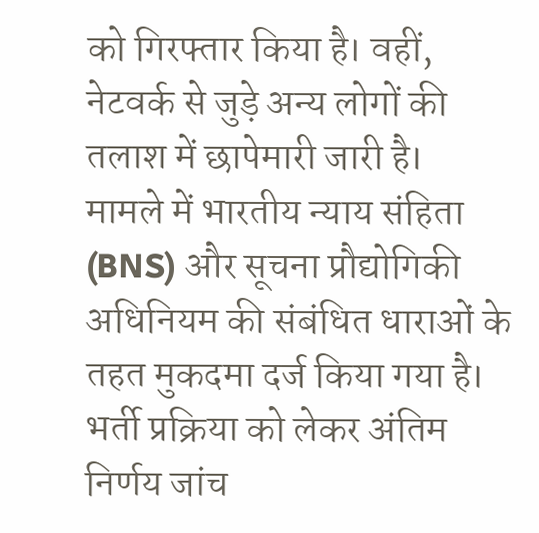को गिरफ्तार किया है। वहीं, नेटवर्क से जुड़े अन्य लोगों की तलाश में छापेमारी जारी है।
मामले में भारतीय न्याय संहिता (BNS) और सूचना प्रौद्योगिकी अधिनियम की संबंधित धाराओं के तहत मुकदमा दर्ज किया गया है। भर्ती प्रक्रिया को लेकर अंतिम निर्णय जांच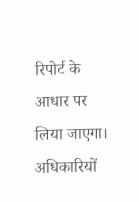रिपोर्ट के आधार पर लिया जाएगा। अधिकारियों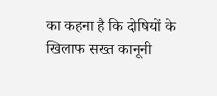का कहना है कि दोषियों के खिलाफ सख्त कानूनी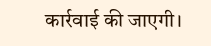कार्रवाई की जाएगी।